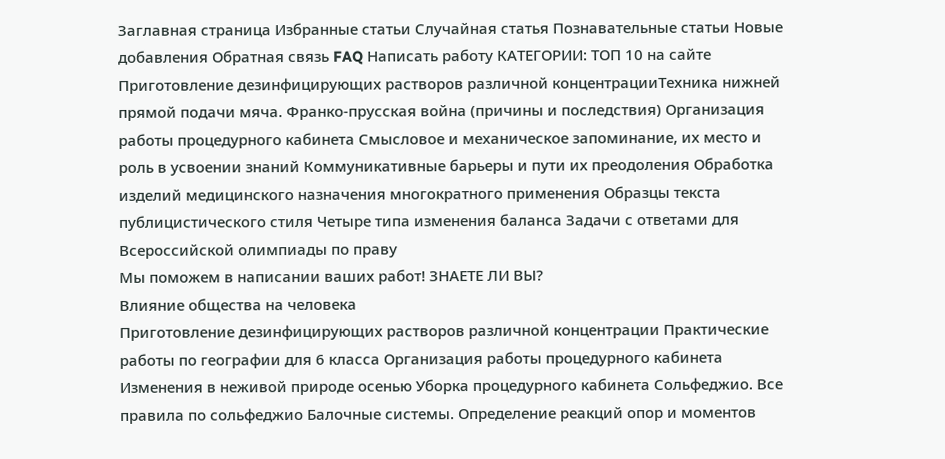Заглавная страница Избранные статьи Случайная статья Познавательные статьи Новые добавления Обратная связь FAQ Написать работу КАТЕГОРИИ: ТОП 10 на сайте Приготовление дезинфицирующих растворов различной концентрацииТехника нижней прямой подачи мяча. Франко-прусская война (причины и последствия) Организация работы процедурного кабинета Смысловое и механическое запоминание, их место и роль в усвоении знаний Коммуникативные барьеры и пути их преодоления Обработка изделий медицинского назначения многократного применения Образцы текста публицистического стиля Четыре типа изменения баланса Задачи с ответами для Всероссийской олимпиады по праву
Мы поможем в написании ваших работ! ЗНАЕТЕ ЛИ ВЫ?
Влияние общества на человека
Приготовление дезинфицирующих растворов различной концентрации Практические работы по географии для 6 класса Организация работы процедурного кабинета Изменения в неживой природе осенью Уборка процедурного кабинета Сольфеджио. Все правила по сольфеджио Балочные системы. Определение реакций опор и моментов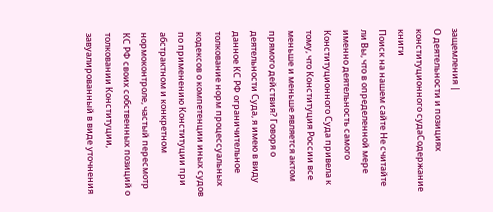защемления |
О деятельности и позициях конституционного судаСодержание книги
Поиск на нашем сайте Не считайте ли Вы, что в определенной мере именно деятельность самого Конституционного Суда привела к тому, что Конституция России все меньше и меньше является актом прямого действия? Говоря о деятельности Суда, я имею в виду данное КС РФ ограничительное толкование норм процессуальных кодексов о компетенции иных судов по применению Конституции при абстрактном и конкретном нормоконтроле, частый пересмотр КС РФ своих собственных позиций о толковании Конституции, завуалированный в виде уточнения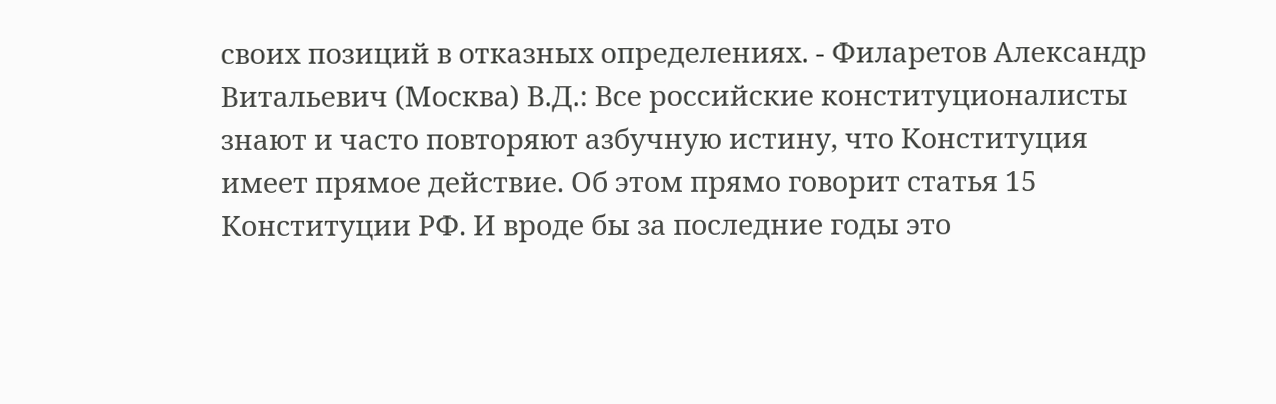своих позиций в отказных определениях. - Филаретов Александр Витальевич (Москва) В.Д.: Все российские конституционалисты знают и часто повторяют азбучную истину, что Конституция имеет прямое действие. Об этом прямо говорит статья 15 Конституции РФ. И вроде бы за последние годы это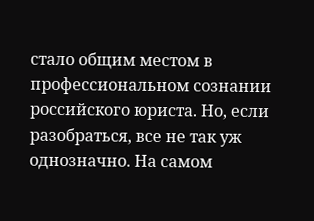стало общим местом в профессиональном сознании российского юриста. Но, если разобраться, все не так уж однозначно. На самом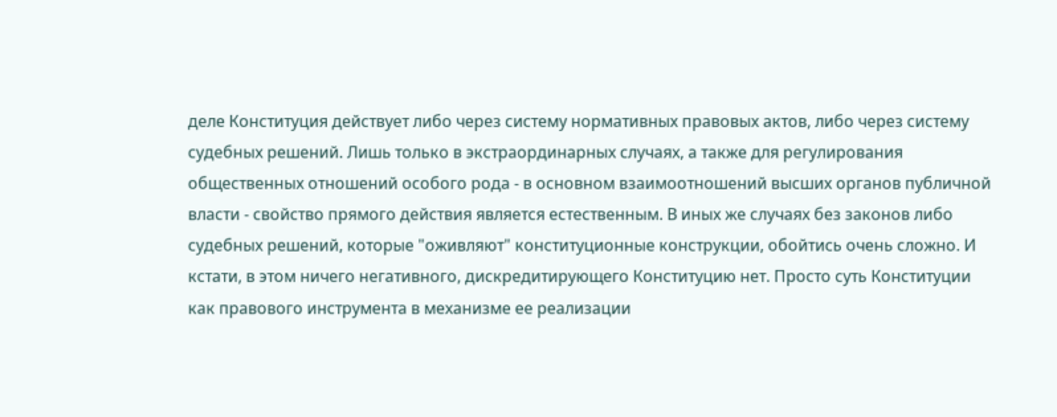деле Конституция действует либо через систему нормативных правовых актов, либо через систему судебных решений. Лишь только в экстраординарных случаях, а также для регулирования общественных отношений особого рода - в основном взаимоотношений высших органов публичной власти - свойство прямого действия является естественным. В иных же случаях без законов либо судебных решений, которые "оживляют" конституционные конструкции, обойтись очень сложно. И кстати, в этом ничего негативного, дискредитирующего Конституцию нет. Просто суть Конституции как правового инструмента в механизме ее реализации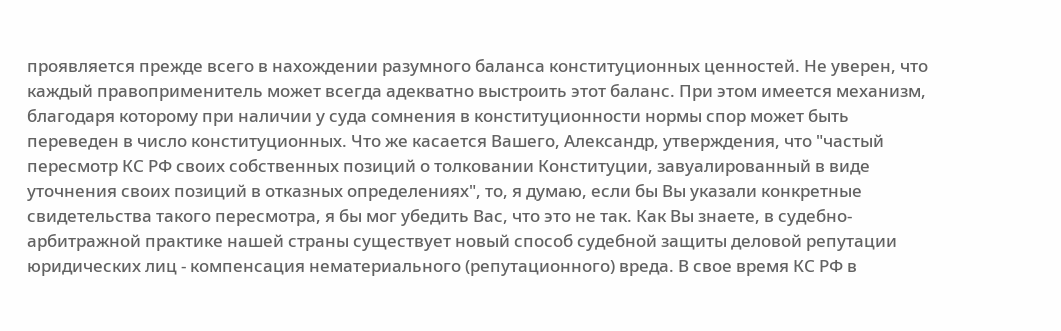проявляется прежде всего в нахождении разумного баланса конституционных ценностей. Не уверен, что каждый правоприменитель может всегда адекватно выстроить этот баланс. При этом имеется механизм, благодаря которому при наличии у суда сомнения в конституционности нормы спор может быть переведен в число конституционных. Что же касается Вашего, Александр, утверждения, что "частый пересмотр КС РФ своих собственных позиций о толковании Конституции, завуалированный в виде уточнения своих позиций в отказных определениях", то, я думаю, если бы Вы указали конкретные свидетельства такого пересмотра, я бы мог убедить Вас, что это не так. Как Вы знаете, в судебно-арбитражной практике нашей страны существует новый способ судебной защиты деловой репутации юридических лиц - компенсация нематериального (репутационного) вреда. В свое время КС РФ в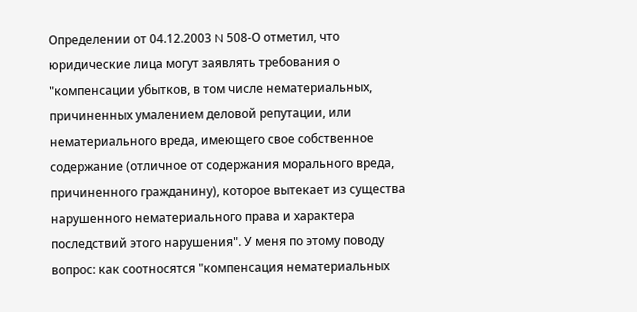Определении от 04.12.2003 N 508-О отметил, что юридические лица могут заявлять требования о "компенсации убытков, в том числе нематериальных, причиненных умалением деловой репутации, или нематериального вреда, имеющего свое собственное содержание (отличное от содержания морального вреда, причиненного гражданину), которое вытекает из существа нарушенного нематериального права и характера последствий этого нарушения". У меня по этому поводу вопрос: как соотносятся "компенсация нематериальных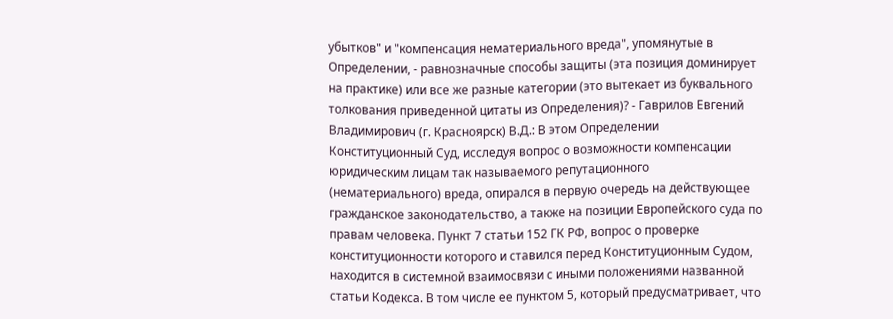убытков" и "компенсация нематериального вреда", упомянутые в Определении, - равнозначные способы защиты (эта позиция доминирует на практике) или все же разные категории (это вытекает из буквального толкования приведенной цитаты из Определения)? - Гаврилов Евгений Владимирович (г. Красноярск) В.Д.: В этом Определении Конституционный Суд, исследуя вопрос о возможности компенсации юридическим лицам так называемого репутационного (нематериального) вреда, опирался в первую очередь на действующее гражданское законодательство, а также на позиции Европейского суда по правам человека. Пункт 7 статьи 152 ГК РФ, вопрос о проверке конституционности которого и ставился перед Конституционным Судом, находится в системной взаимосвязи с иными положениями названной статьи Кодекса. В том числе ее пунктом 5, который предусматривает, что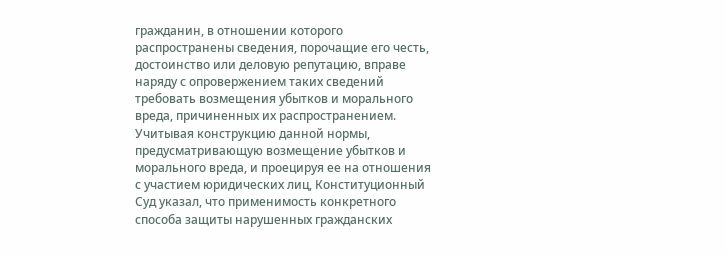гражданин, в отношении которого распространены сведения, порочащие его честь, достоинство или деловую репутацию, вправе наряду с опровержением таких сведений требовать возмещения убытков и морального вреда, причиненных их распространением. Учитывая конструкцию данной нормы, предусматривающую возмещение убытков и морального вреда, и проецируя ее на отношения с участием юридических лиц, Конституционный Суд указал, что применимость конкретного способа защиты нарушенных гражданских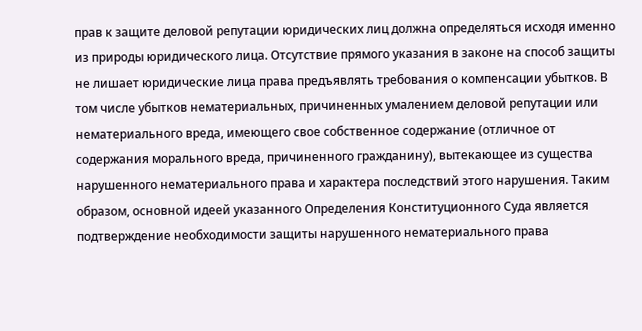прав к защите деловой репутации юридических лиц должна определяться исходя именно из природы юридического лица. Отсутствие прямого указания в законе на способ защиты не лишает юридические лица права предъявлять требования о компенсации убытков. В том числе убытков нематериальных, причиненных умалением деловой репутации или нематериального вреда, имеющего свое собственное содержание (отличное от содержания морального вреда, причиненного гражданину), вытекающее из существа нарушенного нематериального права и характера последствий этого нарушения. Таким образом, основной идеей указанного Определения Конституционного Суда является подтверждение необходимости защиты нарушенного нематериального права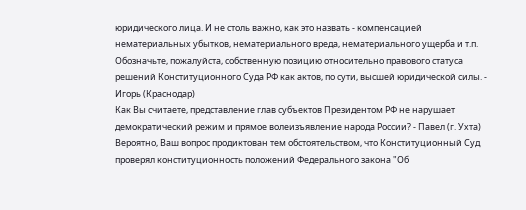юридического лица. И не столь важно, как это назвать - компенсацией нематериальных убытков, нематериального вреда, нематериального ущерба и т.п. Обозначьте, пожалуйста, собственную позицию относительно правового статуса решений Конституционного Суда РФ как актов, по сути, высшей юридической силы. - Игорь (Краснодар)
Как Вы считаете, представление глав субъектов Президентом РФ не нарушает демократический режим и прямое волеизъявление народа России? - Павел (г. Ухта) Вероятно, Ваш вопрос продиктован тем обстоятельством, что Конституционный Суд проверял конституционность положений Федерального закона "Об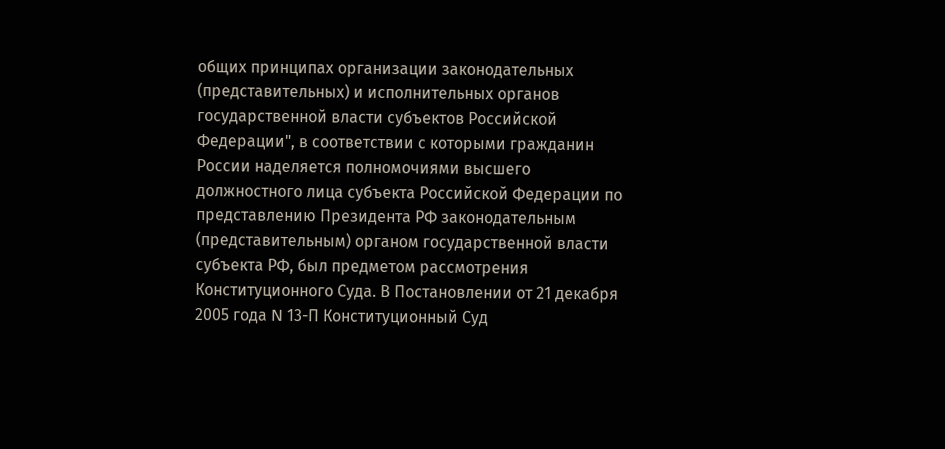общих принципах организации законодательных (представительных) и исполнительных органов государственной власти субъектов Российской Федерации", в соответствии с которыми гражданин России наделяется полномочиями высшего должностного лица субъекта Российской Федерации по представлению Президента РФ законодательным (представительным) органом государственной власти субъекта РФ, был предметом рассмотрения Конституционного Суда. В Постановлении от 21 декабря 2005 года N 13-П Конституционный Суд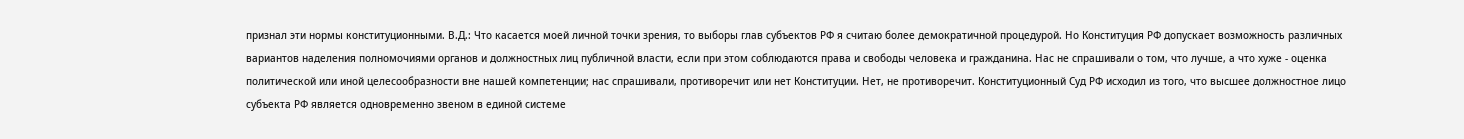признал эти нормы конституционными. В.Д.: Что касается моей личной точки зрения, то выборы глав субъектов РФ я считаю более демократичной процедурой. Но Конституция РФ допускает возможность различных вариантов наделения полномочиями органов и должностных лиц публичной власти, если при этом соблюдаются права и свободы человека и гражданина. Нас не спрашивали о том, что лучше, а что хуже - оценка политической или иной целесообразности вне нашей компетенции; нас спрашивали, противоречит или нет Конституции. Нет, не противоречит. Конституционный Суд РФ исходил из того, что высшее должностное лицо субъекта РФ является одновременно звеном в единой системе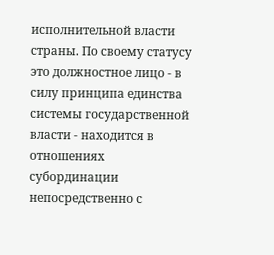исполнительной власти страны. По своему статусу это должностное лицо - в силу принципа единства системы государственной власти - находится в отношениях субординации непосредственно с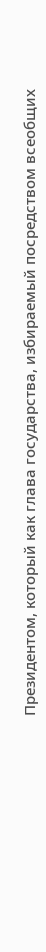Президентом, который как глава государства, избираемый посредством всеобщих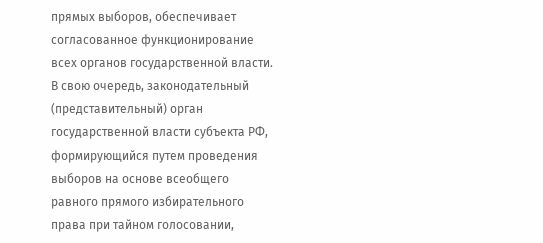прямых выборов, обеспечивает согласованное функционирование всех органов государственной власти. В свою очередь, законодательный (представительный) орган государственной власти субъекта РФ, формирующийся путем проведения выборов на основе всеобщего равного прямого избирательного права при тайном голосовании,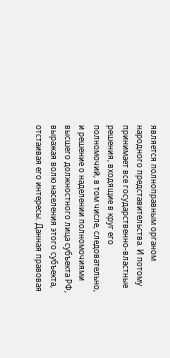является полноправным органом народного представительства. И потому принимает все государственно-властные решения, входящие в круг его полномочий, в том числе, следовательно, и решение о наделении полномочиями высшего должностного лица субъекта РФ, выражая волю населения этого субъекта, отстаивая его интересы. Данная правовая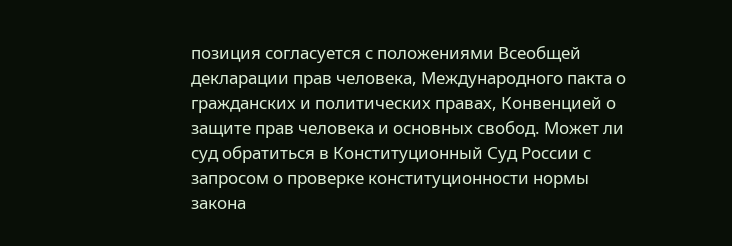позиция согласуется с положениями Всеобщей декларации прав человека, Международного пакта о гражданских и политических правах, Конвенцией о защите прав человека и основных свобод. Может ли суд обратиться в Конституционный Суд России с запросом о проверке конституционности нормы закона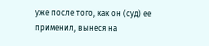уже после того, как он (суд) ее применил, вынеся на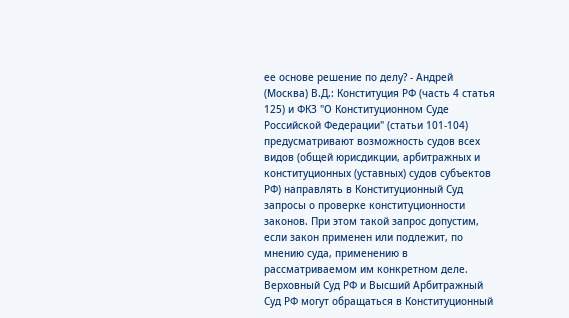ее основе решение по делу? - Андрей (Москва) В.Д.: Конституция РФ (часть 4 статья 125) и ФКЗ "О Конституционном Суде Российской Федерации" (статьи 101-104) предусматривают возможность судов всех видов (общей юрисдикции, арбитражных и конституционных (уставных) судов субъектов РФ) направлять в Конституционный Суд запросы о проверке конституционности законов. При этом такой запрос допустим, если закон применен или подлежит, по мнению суда, применению в рассматриваемом им конкретном деле. Верховный Суд РФ и Высший Арбитражный Суд РФ могут обращаться в Конституционный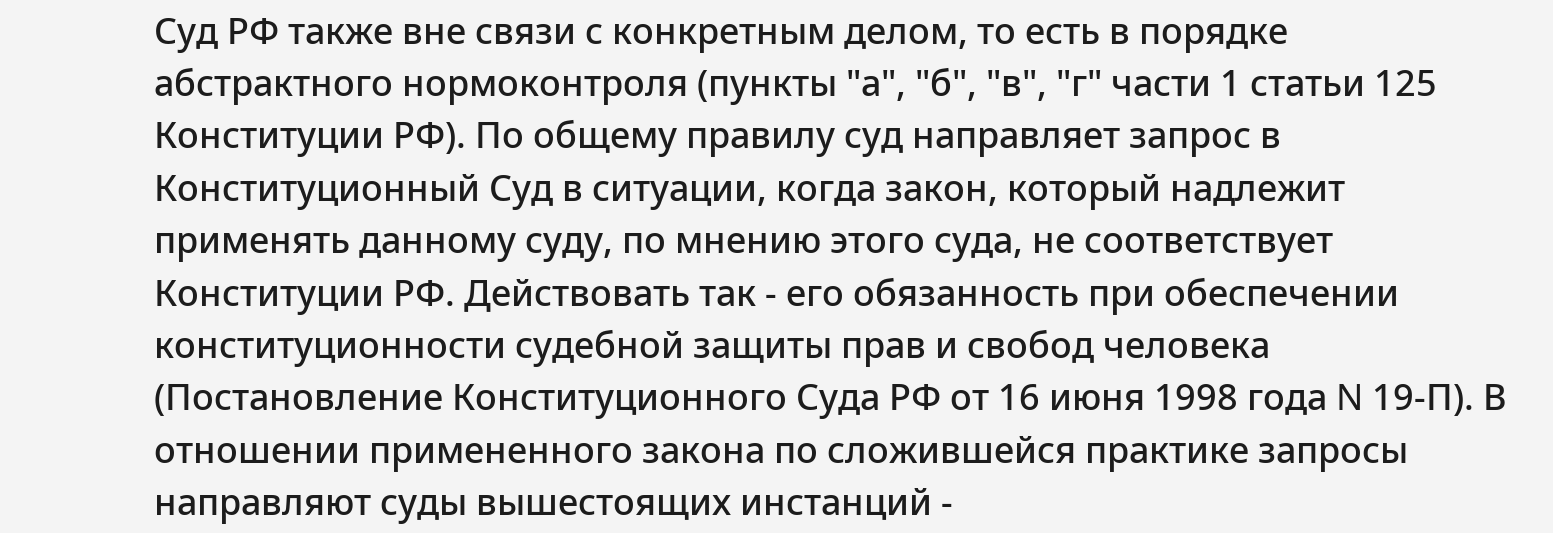Суд РФ также вне связи с конкретным делом, то есть в порядке абстрактного нормоконтроля (пункты "а", "б", "в", "г" части 1 статьи 125 Конституции РФ). По общему правилу суд направляет запрос в Конституционный Суд в ситуации, когда закон, который надлежит применять данному суду, по мнению этого суда, не соответствует Конституции РФ. Действовать так - его обязанность при обеспечении конституционности судебной защиты прав и свобод человека (Постановление Конституционного Суда РФ от 16 июня 1998 года N 19-П). В отношении примененного закона по сложившейся практике запросы направляют суды вышестоящих инстанций -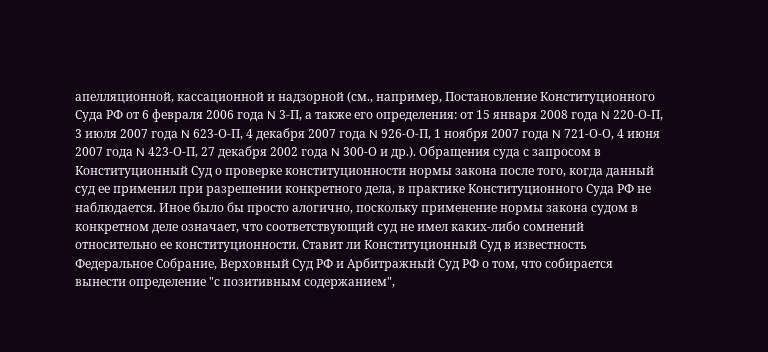апелляционной, кассационной и надзорной (см., например, Постановление Конституционного Суда РФ от 6 февраля 2006 года N 3-П, а также его определения: от 15 января 2008 года N 220-О-П, 3 июля 2007 года N 623-О-П, 4 декабря 2007 года N 926-О-П, 1 ноября 2007 года N 721-О-О, 4 июня 2007 года N 423-О-П, 27 декабря 2002 года N 300-О и др.). Обращения суда с запросом в Конституционный Суд о проверке конституционности нормы закона после того, когда данный суд ее применил при разрешении конкретного дела, в практике Конституционного Суда РФ не наблюдается. Иное было бы просто алогично, поскольку применение нормы закона судом в конкретном деле означает, что соответствующий суд не имел каких-либо сомнений относительно ее конституционности. Ставит ли Конституционный Суд в известность Федеральное Собрание, Верховный Суд РФ и Арбитражный Суд РФ о том, что собирается вынести определение "с позитивным содержанием",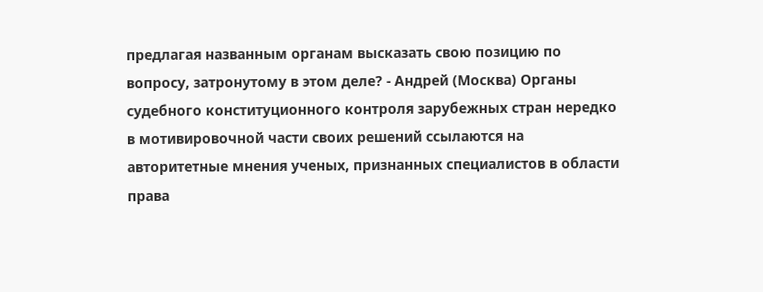предлагая названным органам высказать свою позицию по вопросу, затронутому в этом деле? - Андрей (Москва) Органы судебного конституционного контроля зарубежных стран нередко в мотивировочной части своих решений ссылаются на авторитетные мнения ученых, признанных специалистов в области права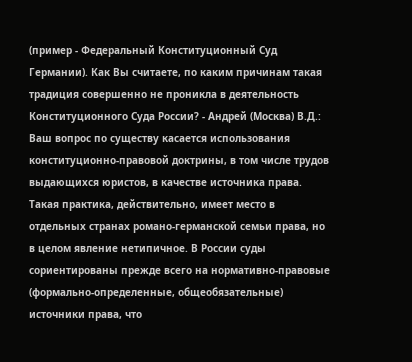(пример - Федеральный Конституционный Суд Германии). Как Вы считаете, по каким причинам такая традиция совершенно не проникла в деятельность Конституционного Суда России? - Андрей (Москва) В.Д.: Ваш вопрос по существу касается использования конституционно-правовой доктрины, в том числе трудов выдающихся юристов, в качестве источника права. Такая практика, действительно, имеет место в отдельных странах романо-германской семьи права, но в целом явление нетипичное. В России суды сориентированы прежде всего на нормативно-правовые (формально-определенные, общеобязательные) источники права, что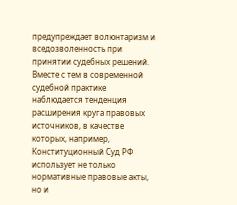предупреждает волюнтаризм и вседозволенность при принятии судебных решений. Вместе с тем в современной судебной практике наблюдается тенденция расширения круга правовых источников, в качестве которых, например, Конституционный Суд РФ использует не только нормативные правовые акты, но и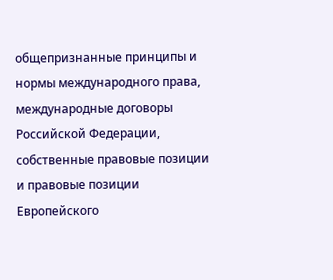общепризнанные принципы и нормы международного права, международные договоры Российской Федерации, собственные правовые позиции и правовые позиции Европейского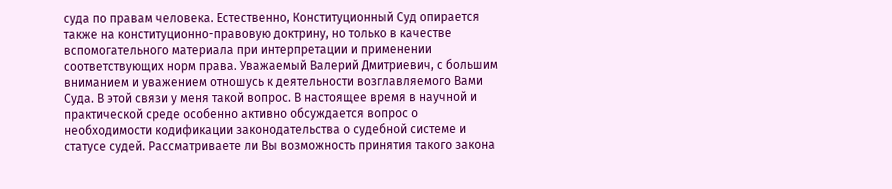суда по правам человека. Естественно, Конституционный Суд опирается также на конституционно-правовую доктрину, но только в качестве вспомогательного материала при интерпретации и применении соответствующих норм права. Уважаемый Валерий Дмитриевич, с большим вниманием и уважением отношусь к деятельности возглавляемого Вами Суда. В этой связи у меня такой вопрос. В настоящее время в научной и практической среде особенно активно обсуждается вопрос о необходимости кодификации законодательства о судебной системе и статусе судей. Рассматриваете ли Вы возможность принятия такого закона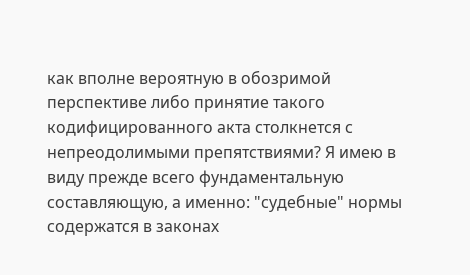как вполне вероятную в обозримой перспективе либо принятие такого кодифицированного акта столкнется с непреодолимыми препятствиями? Я имею в виду прежде всего фундаментальную составляющую, а именно: "судебные" нормы содержатся в законах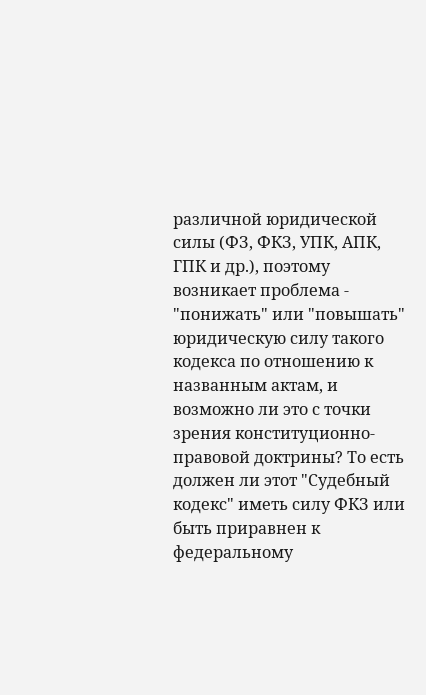различной юридической силы (ФЗ, ФКЗ, УПК, АПК, ГПК и др.), поэтому возникает проблема - "понижать" или "повышать" юридическую силу такого кодекса по отношению к названным актам, и возможно ли это с точки зрения конституционно-правовой доктрины? То есть должен ли этот "Судебный кодекс" иметь силу ФКЗ или быть приравнен к федеральному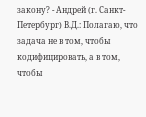закону? - Андрей (г. Санкт-Петербург) В.Д.: Полагаю, что задача не в том, чтобы кодифицировать, а в том, чтобы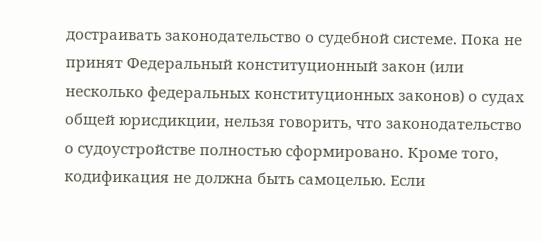достраивать законодательство о судебной системе. Пока не принят Федеральный конституционный закон (или несколько федеральных конституционных законов) о судах общей юрисдикции, нельзя говорить, что законодательство о судоустройстве полностью сформировано. Кроме того, кодификация не должна быть самоцелью. Если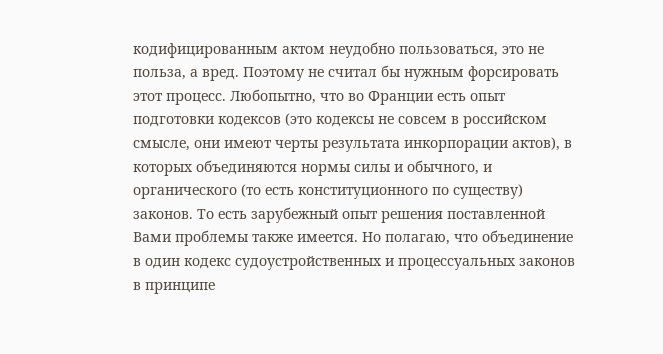кодифицированным актом неудобно пользоваться, это не польза, а вред. Поэтому не считал бы нужным форсировать этот процесс. Любопытно, что во Франции есть опыт подготовки кодексов (это кодексы не совсем в российском смысле, они имеют черты результата инкорпорации актов), в которых объединяются нормы силы и обычного, и органического (то есть конституционного по существу) законов. То есть зарубежный опыт решения поставленной Вами проблемы также имеется. Но полагаю, что объединение в один кодекс судоустройственных и процессуальных законов в принципе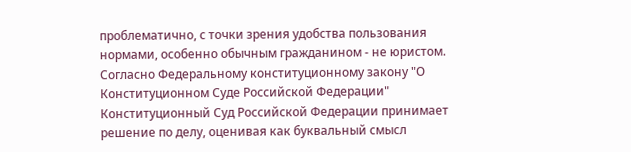проблематично, с точки зрения удобства пользования нормами, особенно обычным гражданином - не юристом. Согласно Федеральному конституционному закону "О Конституционном Суде Российской Федерации" Конституционный Суд Российской Федерации принимает решение по делу, оценивая как буквальный смысл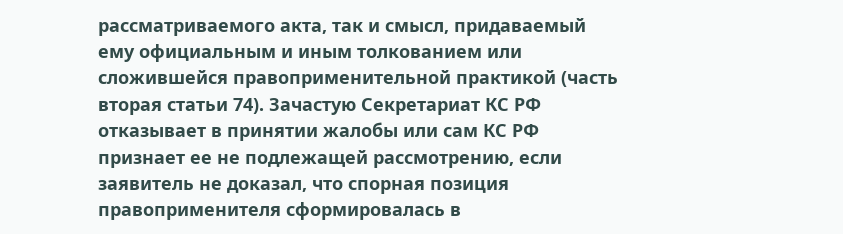рассматриваемого акта, так и смысл, придаваемый ему официальным и иным толкованием или сложившейся правоприменительной практикой (часть вторая статьи 74). Зачастую Секретариат КС РФ отказывает в принятии жалобы или сам КС РФ признает ее не подлежащей рассмотрению, если заявитель не доказал, что спорная позиция правоприменителя сформировалась в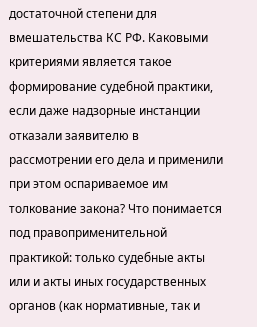достаточной степени для вмешательства КС РФ. Каковыми критериями является такое формирование судебной практики, если даже надзорные инстанции отказали заявителю в рассмотрении его дела и применили при этом оспариваемое им толкование закона? Что понимается под правоприменительной практикой: только судебные акты или и акты иных государственных органов (как нормативные, так и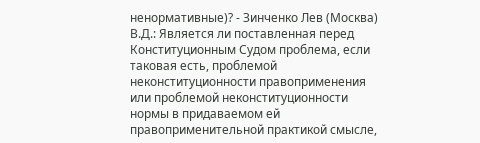ненормативные)? - Зинченко Лев (Москва) В.Д.: Является ли поставленная перед Конституционным Судом проблема, если таковая есть, проблемой неконституционности правоприменения или проблемой неконституционности нормы в придаваемом ей правоприменительной практикой смысле,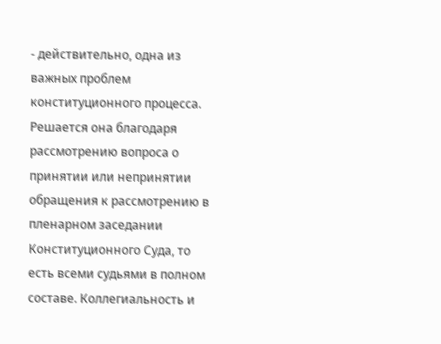- действительно, одна из важных проблем конституционного процесса. Решается она благодаря рассмотрению вопроса о принятии или непринятии обращения к рассмотрению в пленарном заседании Конституционного Суда, то есть всеми судьями в полном составе. Коллегиальность и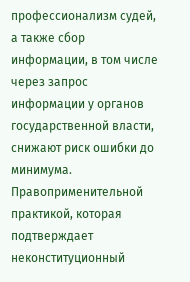профессионализм судей, а также сбор информации, в том числе через запрос информации у органов государственной власти, снижают риск ошибки до минимума. Правоприменительной практикой, которая подтверждает неконституционный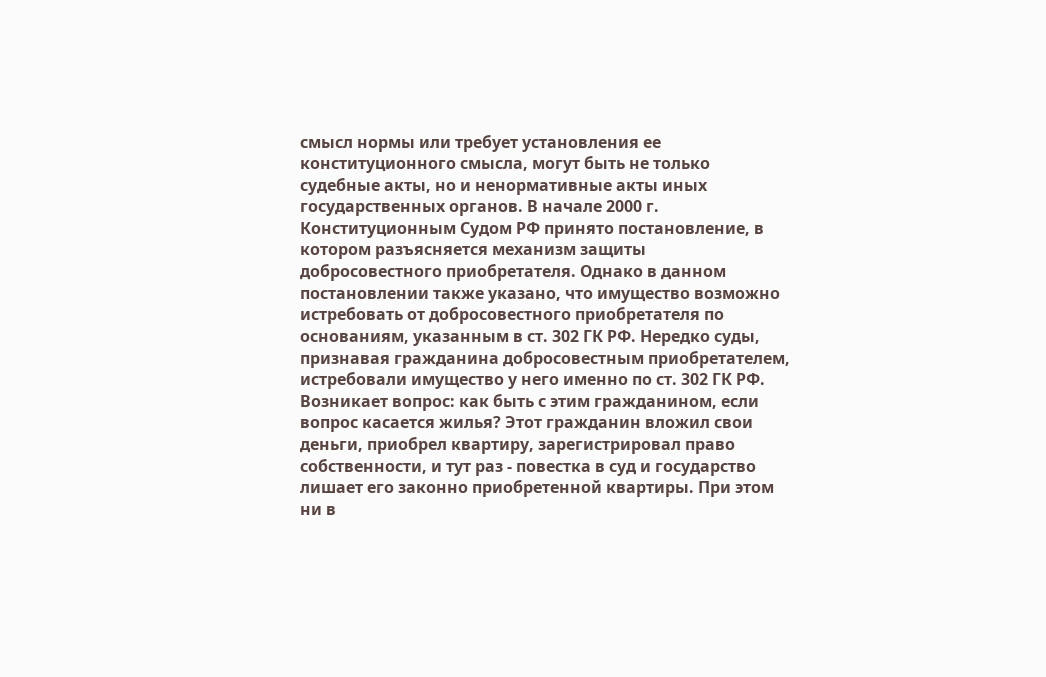смысл нормы или требует установления ее конституционного смысла, могут быть не только судебные акты, но и ненормативные акты иных государственных органов. В начале 2000 г. Конституционным Судом РФ принято постановление, в котором разъясняется механизм защиты добросовестного приобретателя. Однако в данном постановлении также указано, что имущество возможно истребовать от добросовестного приобретателя по основаниям, указанным в ст. 302 ГК РФ. Нередко суды, признавая гражданина добросовестным приобретателем, истребовали имущество у него именно по ст. 302 ГК РФ. Возникает вопрос: как быть с этим гражданином, если вопрос касается жилья? Этот гражданин вложил свои деньги, приобрел квартиру, зарегистрировал право собственности, и тут раз - повестка в суд и государство лишает его законно приобретенной квартиры. При этом ни в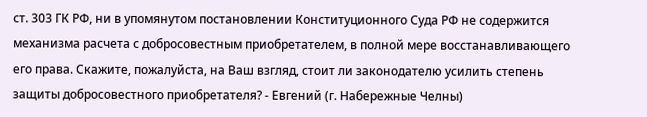ст. 303 ГК РФ, ни в упомянутом постановлении Конституционного Суда РФ не содержится механизма расчета с добросовестным приобретателем, в полной мере восстанавливающего его права. Скажите, пожалуйста, на Ваш взгляд, стоит ли законодателю усилить степень защиты добросовестного приобретателя? - Евгений (г. Набережные Челны)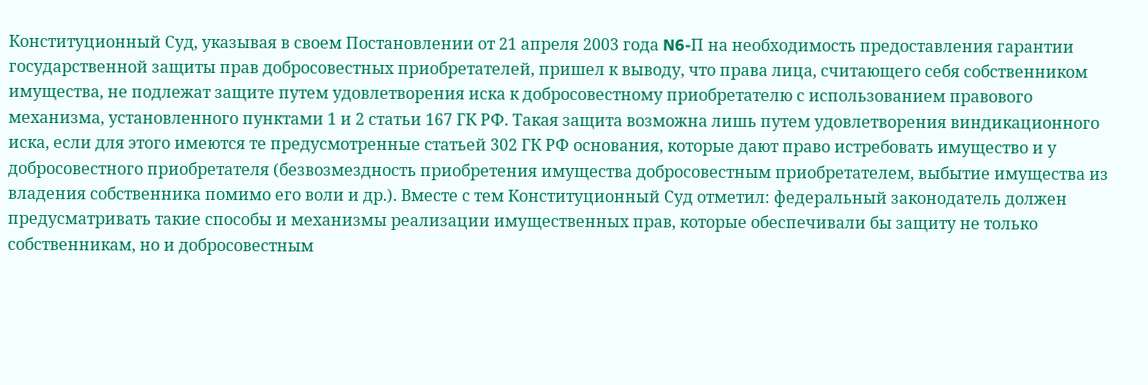Конституционный Суд, указывая в своем Постановлении от 21 апреля 2003 года N6-П на необходимость предоставления гарантии государственной защиты прав добросовестных приобретателей, пришел к выводу, что права лица, считающего себя собственником имущества, не подлежат защите путем удовлетворения иска к добросовестному приобретателю с использованием правового механизма, установленного пунктами 1 и 2 статьи 167 ГК РФ. Такая защита возможна лишь путем удовлетворения виндикационного иска, если для этого имеются те предусмотренные статьей 302 ГК РФ основания, которые дают право истребовать имущество и у добросовестного приобретателя (безвозмездность приобретения имущества добросовестным приобретателем, выбытие имущества из владения собственника помимо его воли и др.). Вместе с тем Конституционный Суд отметил: федеральный законодатель должен предусматривать такие способы и механизмы реализации имущественных прав, которые обеспечивали бы защиту не только собственникам, но и добросовестным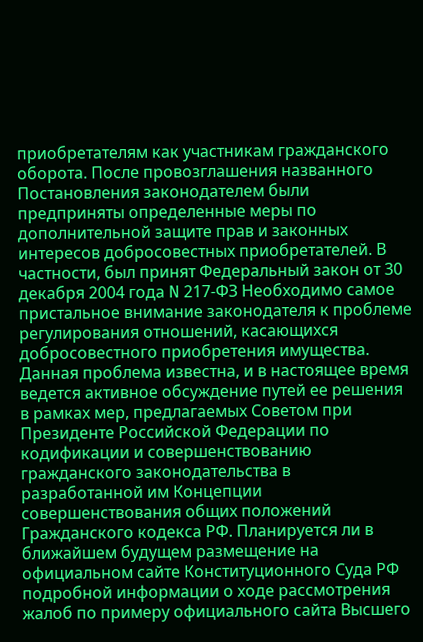приобретателям как участникам гражданского оборота. После провозглашения названного Постановления законодателем были предприняты определенные меры по дополнительной защите прав и законных интересов добросовестных приобретателей. В частности, был принят Федеральный закон от 30 декабря 2004 года N 217-ФЗ Необходимо самое пристальное внимание законодателя к проблеме регулирования отношений, касающихся добросовестного приобретения имущества. Данная проблема известна, и в настоящее время ведется активное обсуждение путей ее решения в рамках мер, предлагаемых Советом при Президенте Российской Федерации по кодификации и совершенствованию гражданского законодательства в разработанной им Концепции совершенствования общих положений Гражданского кодекса РФ. Планируется ли в ближайшем будущем размещение на официальном сайте Конституционного Суда РФ подробной информации о ходе рассмотрения жалоб по примеру официального сайта Высшего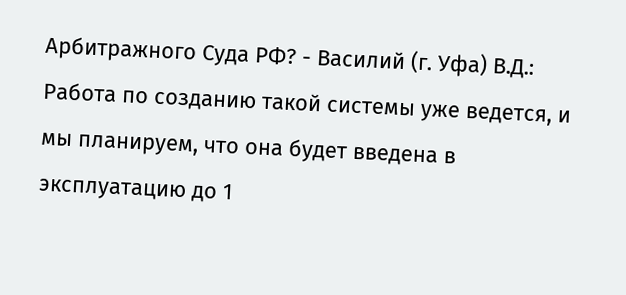Арбитражного Суда РФ? - Василий (г. Уфа) В.Д.: Работа по созданию такой системы уже ведется, и мы планируем, что она будет введена в эксплуатацию до 1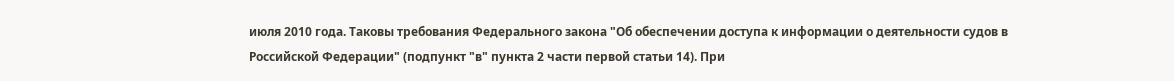июля 2010 года. Таковы требования Федерального закона "Об обеспечении доступа к информации о деятельности судов в Российской Федерации" (подпункт "в" пункта 2 части первой статьи 14). При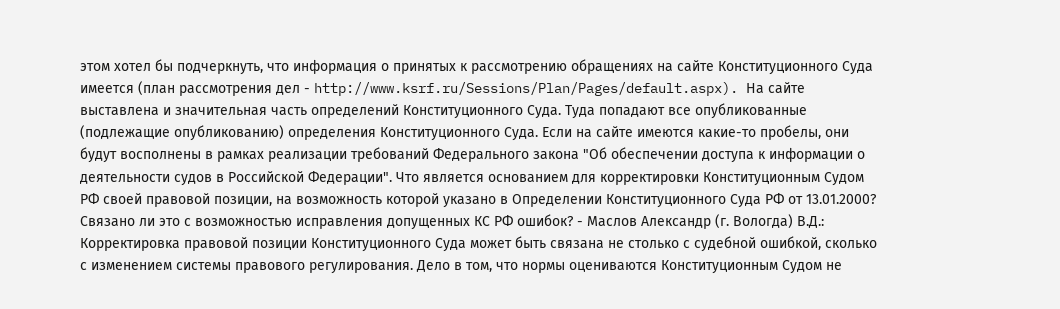этом хотел бы подчеркнуть, что информация о принятых к рассмотрению обращениях на сайте Конституционного Суда имеется (план рассмотрения дел - http://www.ksrf.ru/Sessions/Plan/Pages/default.aspx). На сайте выставлена и значительная часть определений Конституционного Суда. Туда попадают все опубликованные (подлежащие опубликованию) определения Конституционного Суда. Если на сайте имеются какие-то пробелы, они будут восполнены в рамках реализации требований Федерального закона "Об обеспечении доступа к информации о деятельности судов в Российской Федерации". Что является основанием для корректировки Конституционным Судом РФ своей правовой позиции, на возможность которой указано в Определении Конституционного Суда РФ от 13.01.2000? Связано ли это с возможностью исправления допущенных КС РФ ошибок? - Маслов Александр (г. Вологда) В.Д.: Корректировка правовой позиции Конституционного Суда может быть связана не столько с судебной ошибкой, сколько с изменением системы правового регулирования. Дело в том, что нормы оцениваются Конституционным Судом не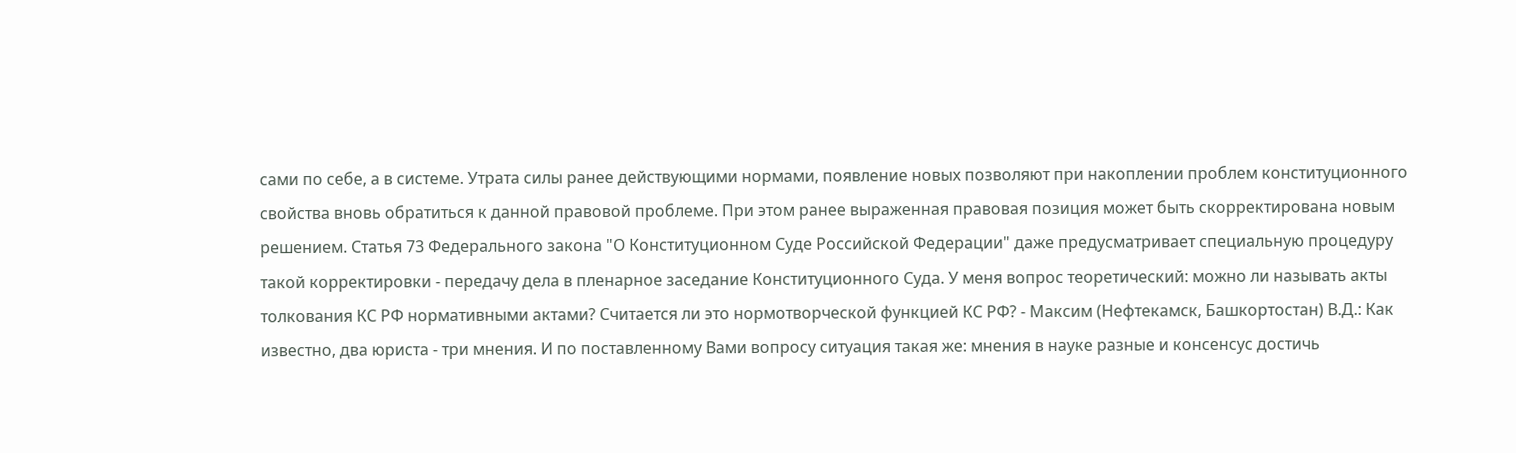сами по себе, а в системе. Утрата силы ранее действующими нормами, появление новых позволяют при накоплении проблем конституционного свойства вновь обратиться к данной правовой проблеме. При этом ранее выраженная правовая позиция может быть скорректирована новым решением. Статья 73 Федерального закона "О Конституционном Суде Российской Федерации" даже предусматривает специальную процедуру такой корректировки - передачу дела в пленарное заседание Конституционного Суда. У меня вопрос теоретический: можно ли называть акты толкования КС РФ нормативными актами? Считается ли это нормотворческой функцией КС РФ? - Максим (Нефтекамск, Башкортостан) В.Д.: Как известно, два юриста - три мнения. И по поставленному Вами вопросу ситуация такая же: мнения в науке разные и консенсус достичь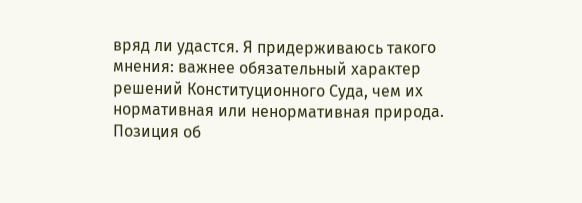вряд ли удастся. Я придерживаюсь такого мнения: важнее обязательный характер решений Конституционного Суда, чем их нормативная или ненормативная природа. Позиция об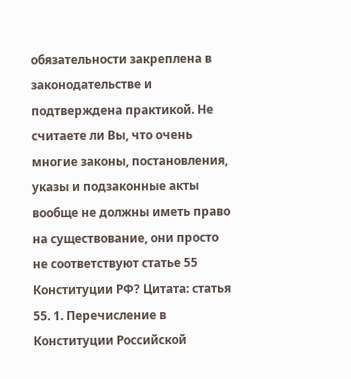обязательности закреплена в законодательстве и подтверждена практикой. Не считаете ли Вы, что очень многие законы, постановления, указы и подзаконные акты вообще не должны иметь право на существование, они просто не соответствуют статье 55 Конституции РФ? Цитата: статья 55. 1. Перечисление в Конституции Российской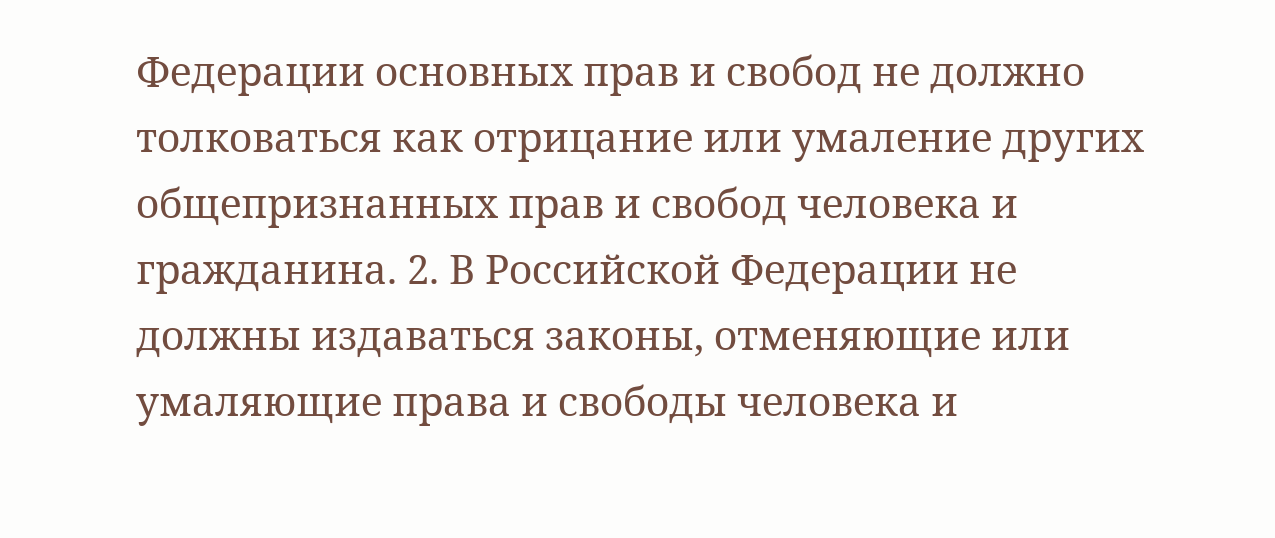Федерации основных прав и свобод не должно толковаться как отрицание или умаление других общепризнанных прав и свобод человека и гражданина. 2. В Российской Федерации не должны издаваться законы, отменяющие или умаляющие права и свободы человека и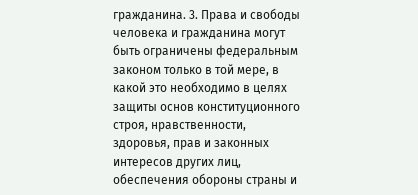гражданина. 3. Права и свободы человека и гражданина могут быть ограничены федеральным законом только в той мере, в какой это необходимо в целях защиты основ конституционного строя, нравственности, здоровья, прав и законных интересов других лиц, обеспечения обороны страны и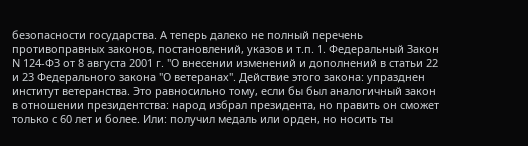безопасности государства. А теперь далеко не полный перечень противоправных законов, постановлений, указов и т.п. 1. Федеральный Закон N 124-ФЗ от 8 августа 2001 г. "О внесении изменений и дополнений в статьи 22 и 23 Федерального закона "О ветеранах". Действие этого закона: упразднен институт ветеранства. Это равносильно тому, если бы был аналогичный закон в отношении президентства: народ избрал президента, но править он сможет только с 60 лет и более. Или: получил медаль или орден, но носить ты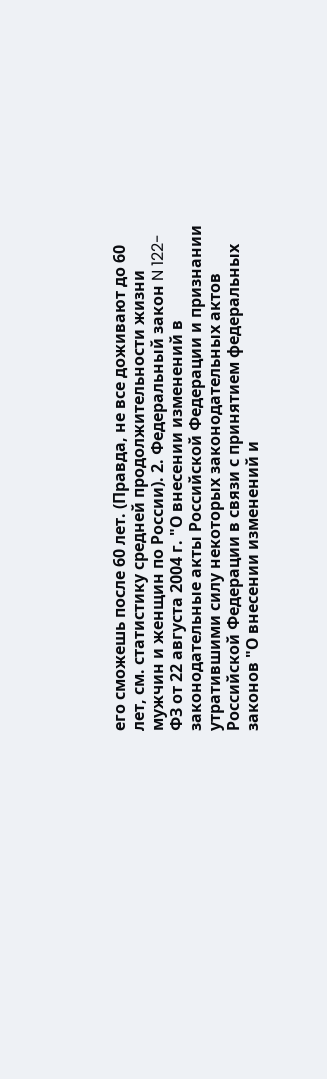его сможешь после 60 лет. (Правда, не все доживают до 60 лет, см. статистику средней продолжительности жизни мужчин и женщин по России). 2. Федеральный закон N 122-ФЗ от 22 августа 2004 г. "О внесении изменений в законодательные акты Российской Федерации и признании утратившими силу некоторых законодательных актов Российской Федерации в связи с принятием федеральных законов "О внесении изменений и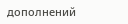дополнений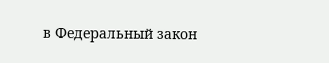в Федеральный закон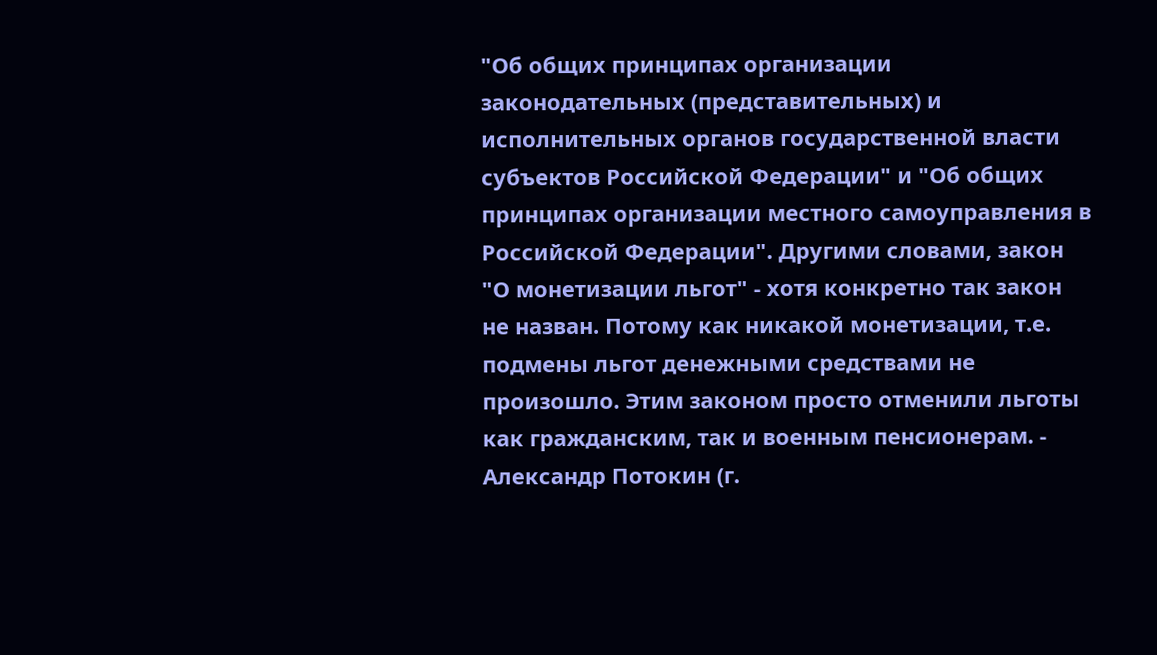"Об общих принципах организации законодательных (представительных) и исполнительных органов государственной власти субъектов Российской Федерации" и "Об общих принципах организации местного самоуправления в Российской Федерации". Другими словами, закон "О монетизации льгот" - хотя конкретно так закон не назван. Потому как никакой монетизации, т.е. подмены льгот денежными средствами не произошло. Этим законом просто отменили льготы как гражданским, так и военным пенсионерам. - Александр Потокин (г.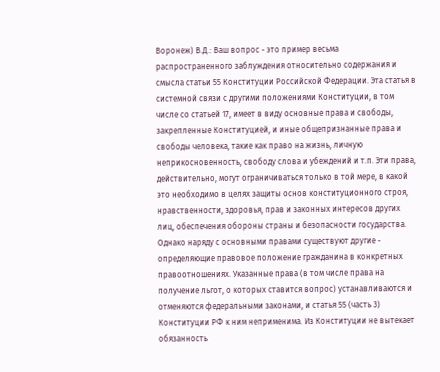Воронеж) В.Д.: Ваш вопрос - это пример весьма распространенного заблуждения относительно содержания и смысла статьи 55 Конституции Российской Федерации. Эта статья в системной связи с другими положениями Конституции, в том числе со статьей 17, имеет в виду основные права и свободы, закрепленные Конституцией, и иные общепризнанные права и свободы человека, такие как право на жизнь, личную неприкосновенность, свободу слова и убеждений и т.п. Эти права, действительно, могут ограничиваться только в той мере, в какой это необходимо в целях защиты основ конституционного строя, нравственности, здоровья, прав и законных интересов других лиц, обеспечения обороны страны и безопасности государства. Однако наряду с основными правами существуют другие - определяющие правовое положение гражданина в конкретных правоотношениях. Указанные права (в том числе права на получение льгот, о которых ставится вопрос) устанавливаются и отменяются федеральными законами, и статья 55 (часть 3) Конституции РФ к ним неприменима. Из Конституции не вытекает обязанность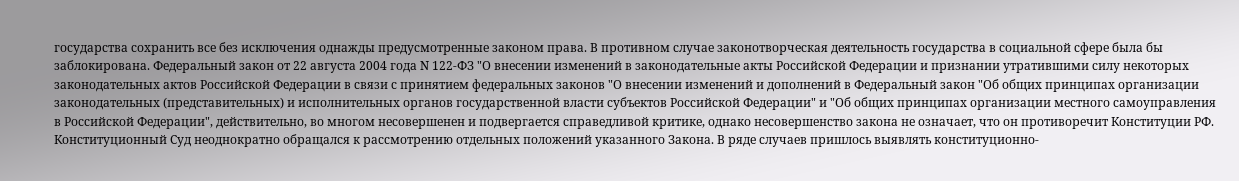государства сохранить все без исключения однажды предусмотренные законом права. В противном случае законотворческая деятельность государства в социальной сфере была бы заблокирована. Федеральный закон от 22 августа 2004 года N 122-ФЗ "О внесении изменений в законодательные акты Российской Федерации и признании утратившими силу некоторых законодательных актов Российской Федерации в связи с принятием федеральных законов "О внесении изменений и дополнений в Федеральный закон "Об общих принципах организации законодательных (представительных) и исполнительных органов государственной власти субъектов Российской Федерации" и "Об общих принципах организации местного самоуправления в Российской Федерации", действительно, во многом несовершенен и подвергается справедливой критике, однако несовершенство закона не означает, что он противоречит Конституции РФ. Конституционный Суд неоднократно обращался к рассмотрению отдельных положений указанного Закона. В ряде случаев пришлось выявлять конституционно-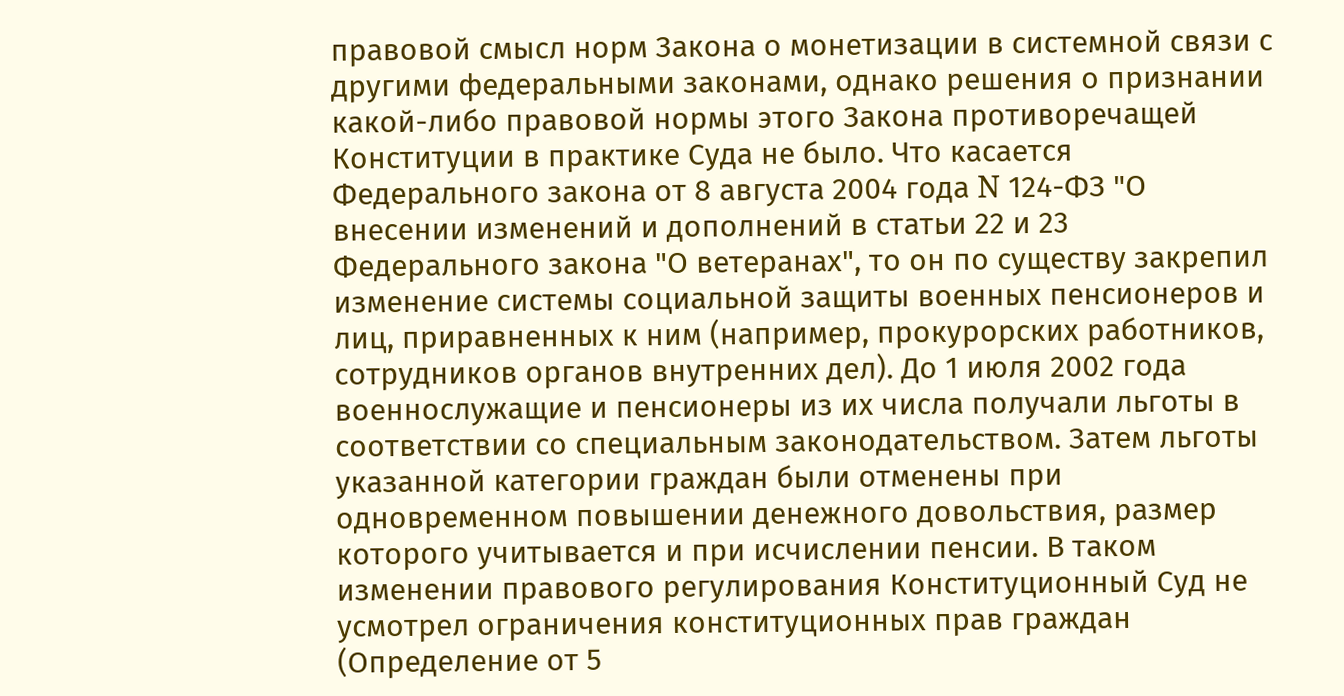правовой смысл норм Закона о монетизации в системной связи с другими федеральными законами, однако решения о признании какой-либо правовой нормы этого Закона противоречащей Конституции в практике Суда не было. Что касается Федерального закона от 8 августа 2004 года N 124-ФЗ "О внесении изменений и дополнений в статьи 22 и 23 Федерального закона "О ветеранах", то он по существу закрепил изменение системы социальной защиты военных пенсионеров и лиц, приравненных к ним (например, прокурорских работников, сотрудников органов внутренних дел). До 1 июля 2002 года военнослужащие и пенсионеры из их числа получали льготы в соответствии со специальным законодательством. Затем льготы указанной категории граждан были отменены при одновременном повышении денежного довольствия, размер которого учитывается и при исчислении пенсии. В таком изменении правового регулирования Конституционный Суд не усмотрел ограничения конституционных прав граждан (Определение от 5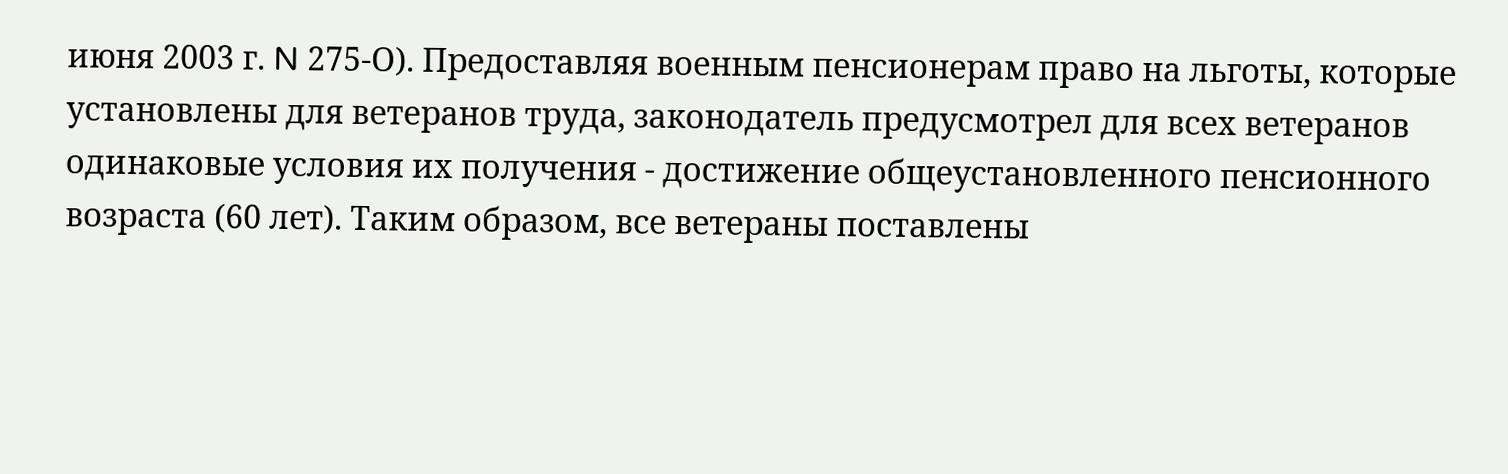июня 2003 г. N 275-О). Предоставляя военным пенсионерам право на льготы, которые установлены для ветеранов труда, законодатель предусмотрел для всех ветеранов одинаковые условия их получения - достижение общеустановленного пенсионного возраста (60 лет). Таким образом, все ветераны поставлены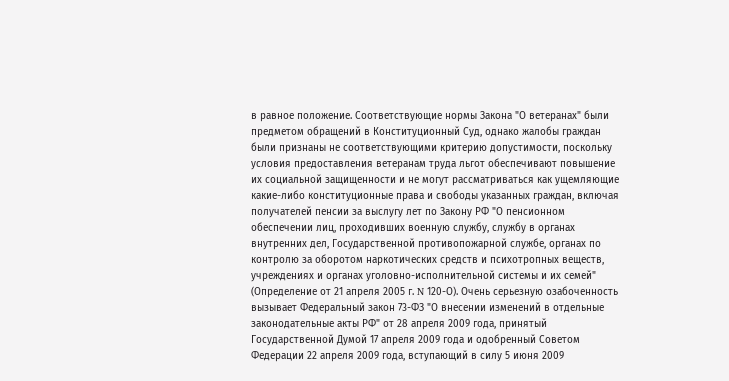в равное положение. Соответствующие нормы Закона "О ветеранах" были предметом обращений в Конституционный Суд, однако жалобы граждан были признаны не соответствующими критерию допустимости, поскольку условия предоставления ветеранам труда льгот обеспечивают повышение их социальной защищенности и не могут рассматриваться как ущемляющие какие-либо конституционные права и свободы указанных граждан, включая получателей пенсии за выслугу лет по Закону РФ "О пенсионном обеспечении лиц, проходивших военную службу, службу в органах внутренних дел, Государственной противопожарной службе, органах по контролю за оборотом наркотических средств и психотропных веществ, учреждениях и органах уголовно-исполнительной системы и их семей" (Определение от 21 апреля 2005 г. N 120-О). Очень серьезную озабоченность вызывает Федеральный закон 73-ФЗ "О внесении изменений в отдельные законодательные акты РФ" от 28 апреля 2009 года, принятый Государственной Думой 17 апреля 2009 года и одобренный Советом Федерации 22 апреля 2009 года, вступающий в силу 5 июня 2009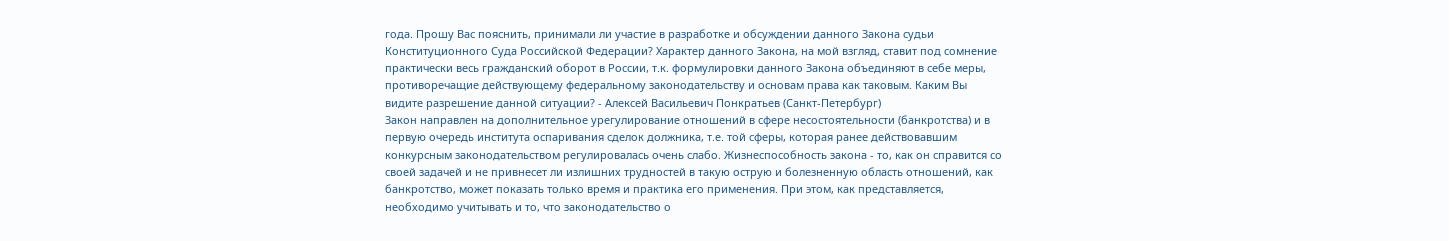года. Прошу Вас пояснить, принимали ли участие в разработке и обсуждении данного Закона судьи Конституционного Суда Российской Федерации? Характер данного Закона, на мой взгляд, ставит под сомнение практически весь гражданский оборот в России, т.к. формулировки данного Закона объединяют в себе меры, противоречащие действующему федеральному законодательству и основам права как таковым. Каким Вы видите разрешение данной ситуации? - Алексей Васильевич Понкратьев (Санкт-Петербург)
Закон направлен на дополнительное урегулирование отношений в сфере несостоятельности (банкротства) и в первую очередь института оспаривания сделок должника, т.е. той сферы, которая ранее действовавшим конкурсным законодательством регулировалась очень слабо. Жизнеспособность закона - то, как он справится со своей задачей и не привнесет ли излишних трудностей в такую острую и болезненную область отношений, как банкротство, может показать только время и практика его применения. При этом, как представляется, необходимо учитывать и то, что законодательство о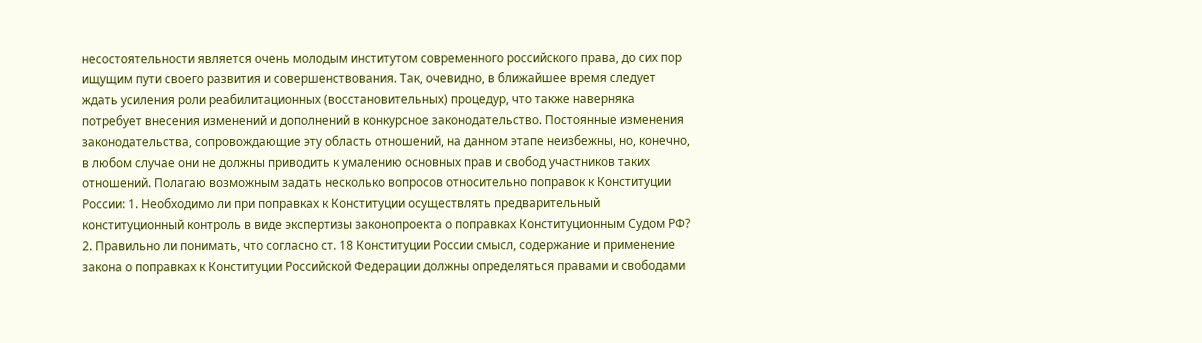несостоятельности является очень молодым институтом современного российского права, до сих пор ищущим пути своего развития и совершенствования. Так, очевидно, в ближайшее время следует ждать усиления роли реабилитационных (восстановительных) процедур, что также наверняка потребует внесения изменений и дополнений в конкурсное законодательство. Постоянные изменения законодательства, сопровождающие эту область отношений, на данном этапе неизбежны, но, конечно, в любом случае они не должны приводить к умалению основных прав и свобод участников таких отношений. Полагаю возможным задать несколько вопросов относительно поправок к Конституции России: 1. Необходимо ли при поправках к Конституции осуществлять предварительный конституционный контроль в виде экспертизы законопроекта о поправках Конституционным Судом РФ? 2. Правильно ли понимать, что согласно ст. 18 Конституции России смысл, содержание и применение закона о поправках к Конституции Российской Федерации должны определяться правами и свободами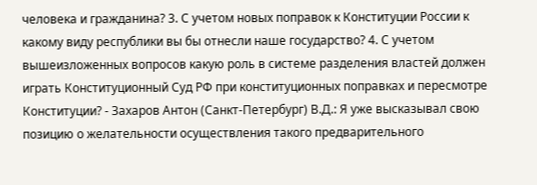человека и гражданина? 3. С учетом новых поправок к Конституции России к какому виду республики вы бы отнесли наше государство? 4. С учетом вышеизложенных вопросов какую роль в системе разделения властей должен играть Конституционный Суд РФ при конституционных поправках и пересмотре Конституции? - Захаров Антон (Санкт-Петербург) В.Д.: Я уже высказывал свою позицию о желательности осуществления такого предварительного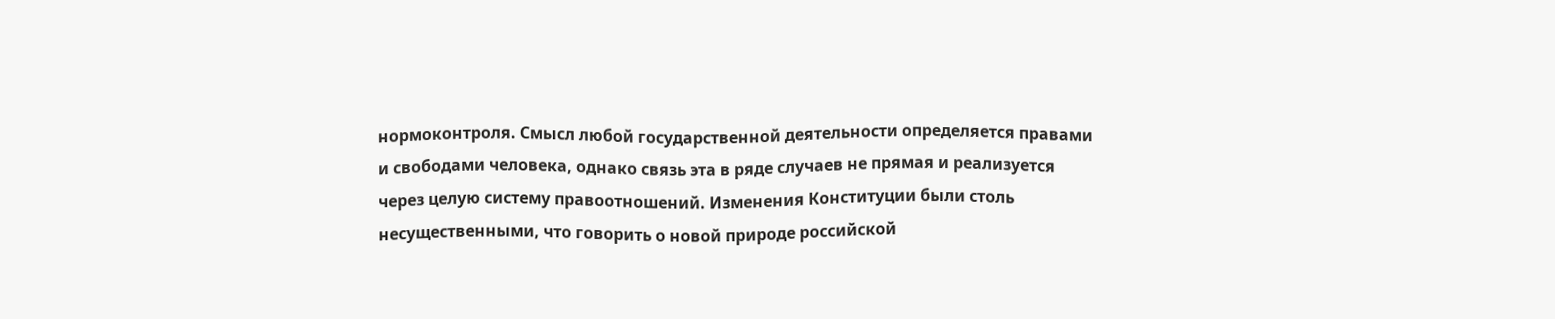нормоконтроля. Смысл любой государственной деятельности определяется правами и свободами человека, однако связь эта в ряде случаев не прямая и реализуется через целую систему правоотношений. Изменения Конституции были столь несущественными, что говорить о новой природе российской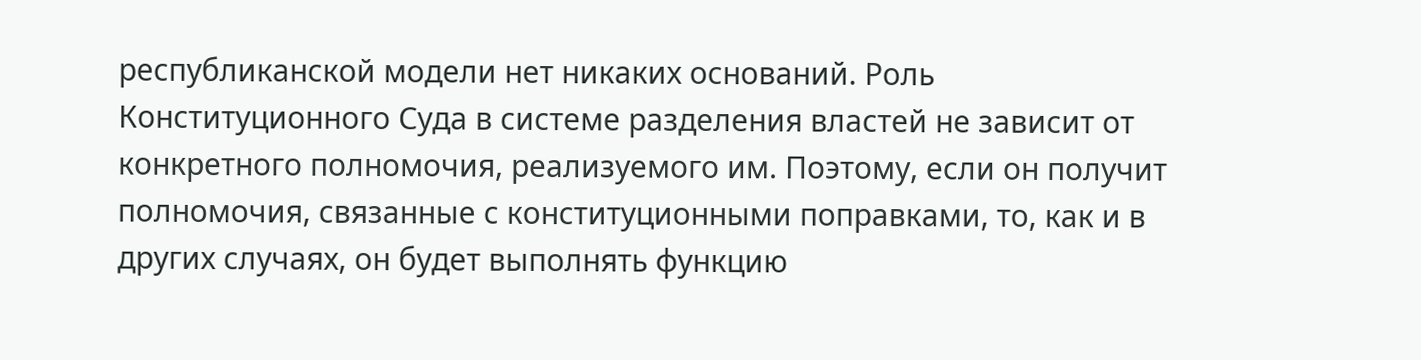республиканской модели нет никаких оснований. Роль Конституционного Суда в системе разделения властей не зависит от конкретного полномочия, реализуемого им. Поэтому, если он получит полномочия, связанные с конституционными поправками, то, как и в других случаях, он будет выполнять функцию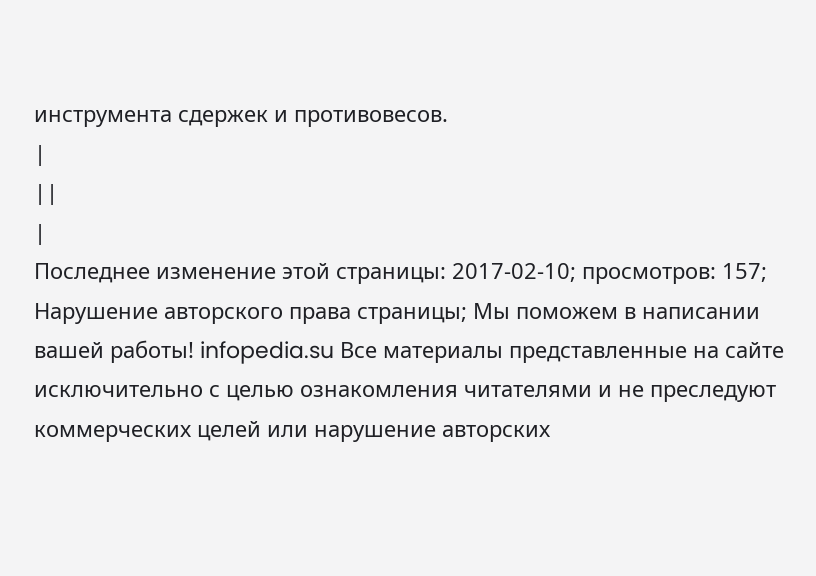инструмента сдержек и противовесов.
|
||
|
Последнее изменение этой страницы: 2017-02-10; просмотров: 157; Нарушение авторского права страницы; Мы поможем в написании вашей работы! infopedia.su Все материалы представленные на сайте исключительно с целью ознакомления читателями и не преследуют коммерческих целей или нарушение авторских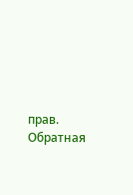прав. Обратная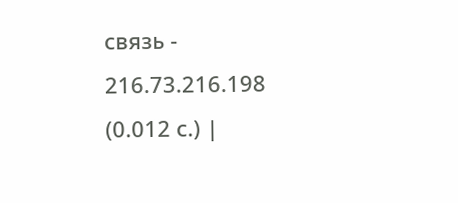связь - 216.73.216.198 (0.012 с.) |